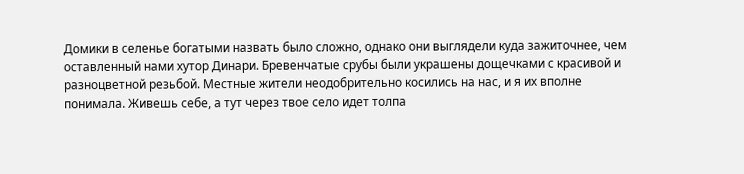Домики в селенье богатыми назвать было сложно, однако они выглядели куда зажиточнее, чем оставленный нами хутор Динари. Бревенчатые срубы были украшены дощечками с красивой и разноцветной резьбой. Местные жители неодобрительно косились на нас, и я их вполне понимала. Живешь себе, а тут через твое село идет толпа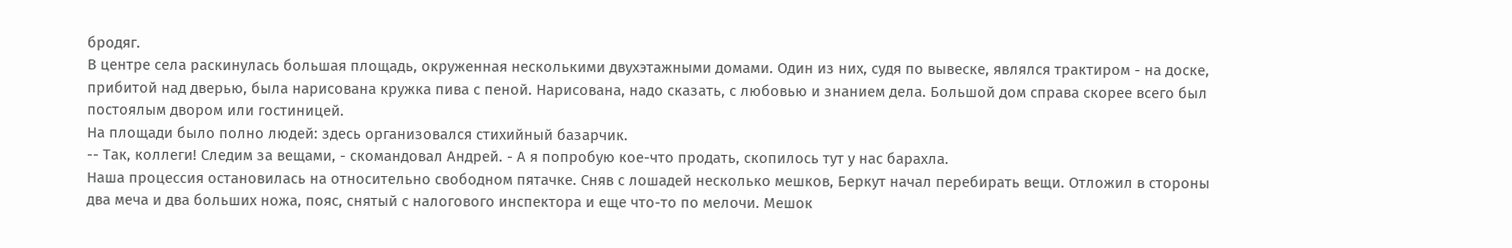бродяг.
В центре села раскинулась большая площадь, окруженная несколькими двухэтажными домами. Один из них, судя по вывеске, являлся трактиром - на доске, прибитой над дверью, была нарисована кружка пива с пеной. Нарисована, надо сказать, с любовью и знанием дела. Большой дом справа скорее всего был постоялым двором или гостиницей.
На площади было полно людей: здесь организовался стихийный базарчик.
-- Так, коллеги! Следим за вещами, - скомандовал Андрей. - А я попробую кое-что продать, скопилось тут у нас барахла.
Наша процессия остановилась на относительно свободном пятачке. Сняв с лошадей несколько мешков, Беркут начал перебирать вещи. Отложил в стороны два меча и два больших ножа, пояс, снятый с налогового инспектора и еще что-то по мелочи. Мешок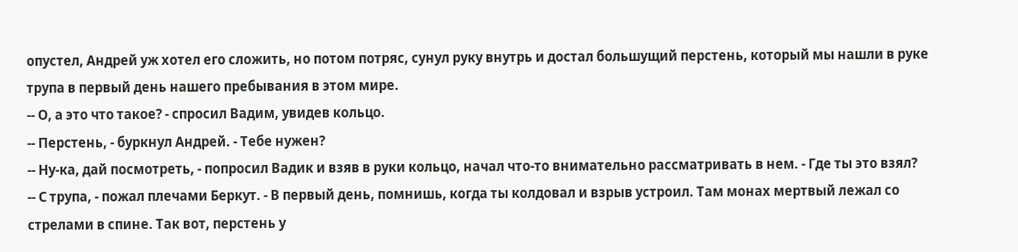опустел, Андрей уж хотел его сложить, но потом потряс, сунул руку внутрь и достал большущий перстень, который мы нашли в руке трупа в первый день нашего пребывания в этом мире.
-- О, а это что такое? - спросил Вадим, увидев кольцо.
-- Перстень, - буркнул Андрей. - Тебе нужен?
-- Ну-ка, дай посмотреть, - попросил Вадик и взяв в руки кольцо, начал что-то внимательно рассматривать в нем. - Где ты это взял?
-- С трупа, - пожал плечами Беркут. - В первый день, помнишь, когда ты колдовал и взрыв устроил. Там монах мертвый лежал со стрелами в спине. Так вот, перстень у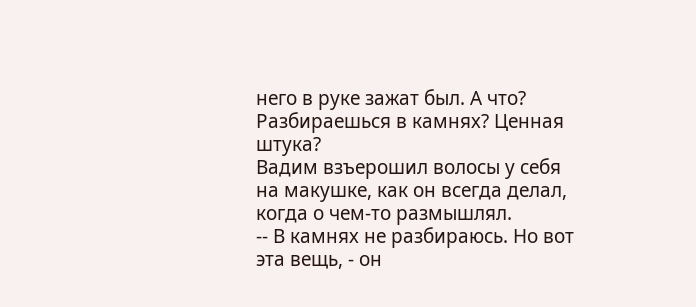него в руке зажат был. А что? Разбираешься в камнях? Ценная штука?
Вадим взъерошил волосы у себя на макушке, как он всегда делал, когда о чем-то размышлял.
-- В камнях не разбираюсь. Но вот эта вещь, - он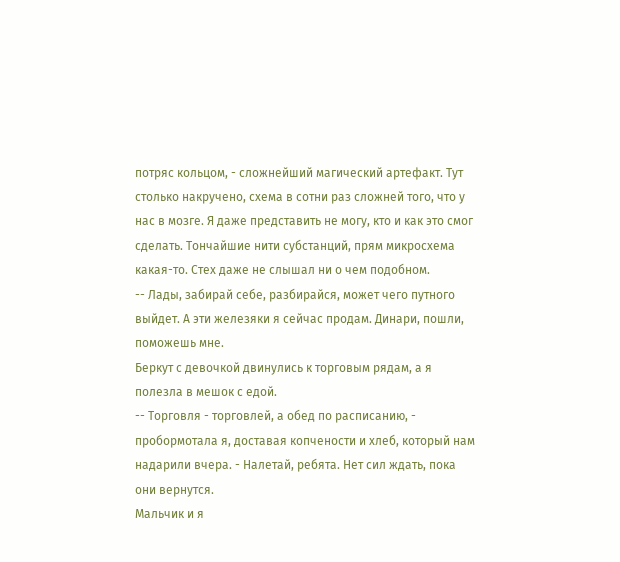потряс кольцом, - сложнейший магический артефакт. Тут столько накручено, схема в сотни раз сложней того, что у нас в мозге. Я даже представить не могу, кто и как это смог сделать. Тончайшие нити субстанций, прям микросхема какая-то. Стех даже не слышал ни о чем подобном.
-- Лады, забирай себе, разбирайся, может чего путного выйдет. А эти железяки я сейчас продам. Динари, пошли, поможешь мне.
Беркут с девочкой двинулись к торговым рядам, а я полезла в мешок с едой.
-- Торговля - торговлей, а обед по расписанию, - пробормотала я, доставая копчености и хлеб, который нам надарили вчера. - Налетай, ребята. Нет сил ждать, пока они вернутся.
Мальчик и я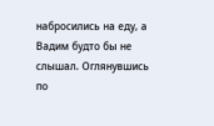набросились на еду, а Вадим будто бы не слышал. Оглянувшись по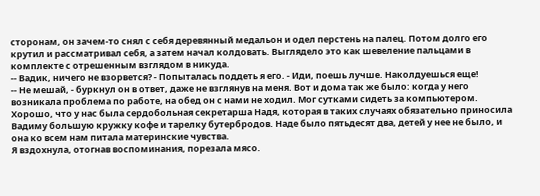сторонам, он зачем-то снял с себя деревянный медальон и одел перстень на палец. Потом долго его крутил и рассматривал себя, а затем начал колдовать. Выглядело это как шевеление пальцами в комплекте с отрешенным взглядом в никуда.
-- Вадик, ничего не взорвется? - Попыталась поддеть я его. - Иди, поешь лучше. Наколдуешься еще!
-- Не мешай, - буркнул он в ответ, даже не взглянув на меня. Вот и дома так же было: когда у него возникала проблема по работе, на обед он с нами не ходил. Мог сутками сидеть за компьютером. Хорошо, что у нас была сердобольная секретарша Надя, которая в таких случаях обязательно приносила Вадиму большую кружку кофе и тарелку бутербродов. Наде было пятьдесят два, детей у нее не было, и она ко всем нам питала материнские чувства.
Я вздохнула, отогнав воспоминания, порезала мясо.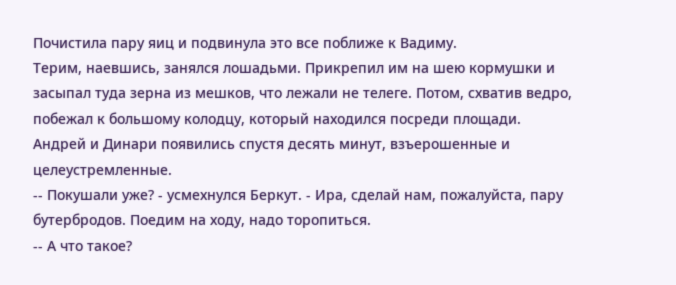Почистила пару яиц и подвинула это все поближе к Вадиму.
Терим, наевшись, занялся лошадьми. Прикрепил им на шею кормушки и засыпал туда зерна из мешков, что лежали не телеге. Потом, схватив ведро, побежал к большому колодцу, который находился посреди площади.
Андрей и Динари появились спустя десять минут, взъерошенные и целеустремленные.
-- Покушали уже? - усмехнулся Беркут. - Ира, сделай нам, пожалуйста, пару бутербродов. Поедим на ходу, надо торопиться.
-- А что такое?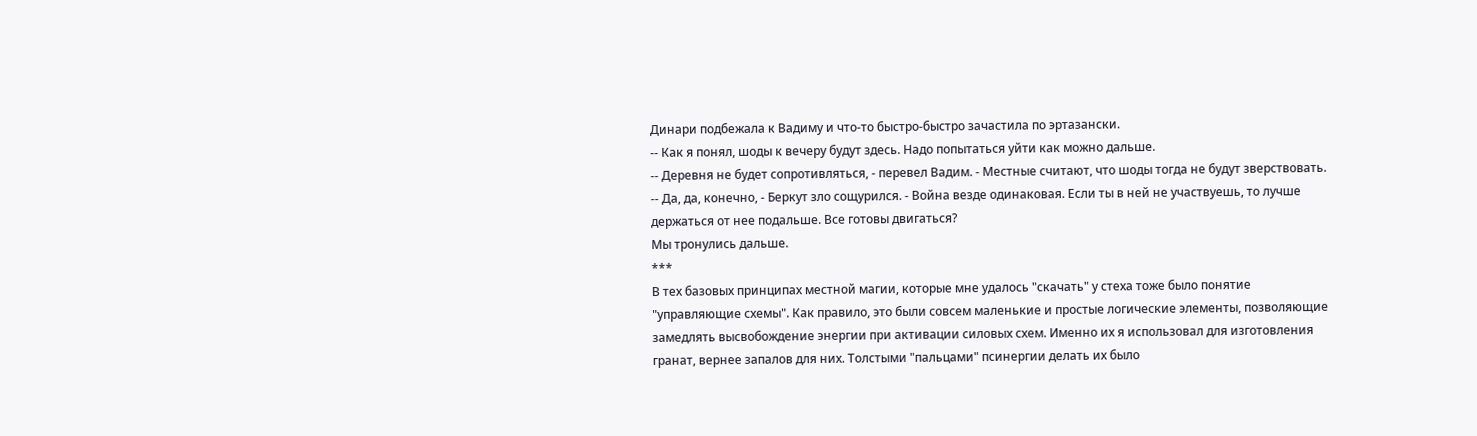Динари подбежала к Вадиму и что-то быстро-быстро зачастила по эртазански.
-- Как я понял, шоды к вечеру будут здесь. Надо попытаться уйти как можно дальше.
-- Деревня не будет сопротивляться, - перевел Вадим. - Местные считают, что шоды тогда не будут зверствовать.
-- Да, да, конечно, - Беркут зло сощурился. - Война везде одинаковая. Если ты в ней не участвуешь, то лучше держаться от нее подальше. Все готовы двигаться?
Мы тронулись дальше.
***
В тех базовых принципах местной магии, которые мне удалось "скачать" у стеха тоже было понятие "управляющие схемы". Как правило, это были совсем маленькие и простые логические элементы, позволяющие замедлять высвобождение энергии при активации силовых схем. Именно их я использовал для изготовления гранат, вернее запалов для них. Толстыми "пальцами" псинергии делать их было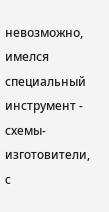невозможно, имелся специальный инструмент - схемы-изготовители, с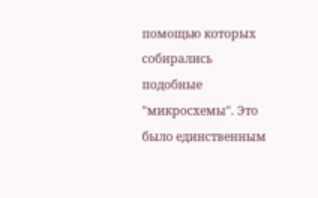помощью которых собирались подобные "микросхемы". Это было единственным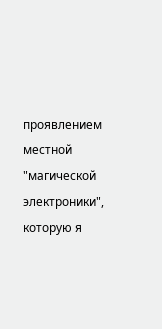проявлением местной "магической электроники", которую я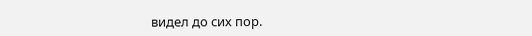видел до сих пор.